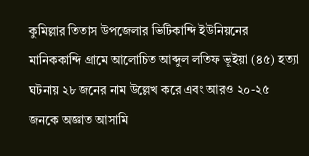কুমিল্লার তিতাস উপজেলার ভিটিকান্দি ইউনিয়নের মানিককান্দি গ্রামে আলোচিত আব্দুল লতিফ ভূইয়া (৪৫) হত্যা ঘটনায় ২৮ জনের নাম উল্লেখ করে এবং আরও ২০-২৫ জনকে অজ্ঞাত আসামি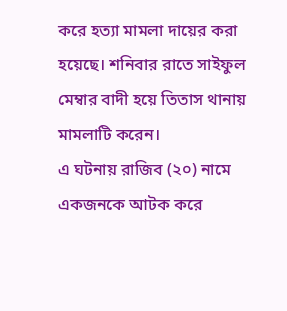করে হত্যা মামলা দায়ের করা হয়েছে। শনিবার রাতে সাইফুল মেম্বার বাদী হয়ে তিতাস থানায় মামলাটি করেন।
এ ঘটনায় রাজিব (২০) নামে একজনকে আটক করে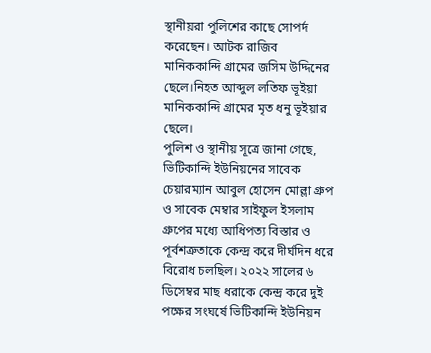স্থানীয়রা পুলিশের কাছে সোপর্দ করেছেন। আটক রাজিব মানিককান্দি গ্রামের জসিম উদ্দিনের ছেলে।নিহত আব্দুল লতিফ ভূইয়া মানিককান্দি গ্রামের মৃত ধনু ভূইয়ার ছেলে।
পুলিশ ও স্থানীয় সূত্রে জানা গেছে, ভিটিকান্দি ইউনিয়নের সাবেক চেয়ারম্যান আবুল হোসেন মোল্লা গ্রুপ ও সাবেক মেম্বার সাইফুল ইসলাম গ্রুপের মধ্যে আধিপত্য বিস্তার ও পূর্বশত্রুতাকে কেন্দ্র করে দীর্ঘদিন ধরে বিরোধ চলছিল। ২০২২ সালের ৬ ডিসেম্বর মাছ ধরাকে কেন্দ্র করে দুই পক্ষের সংঘর্ষে ভিটিকান্দি ইউনিয়ন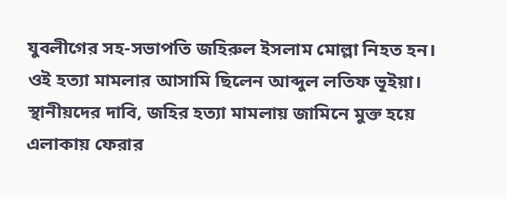যুবলীগের সহ-সভাপতি জহিরুল ইসলাম মোল্লা নিহত হন। ওই হত্যা মামলার আসামি ছিলেন আব্দুল লতিফ ভূইয়া।
স্থানীয়দের দাবি, জহির হত্যা মামলায় জামিনে মুক্ত হয়ে এলাকায় ফেরার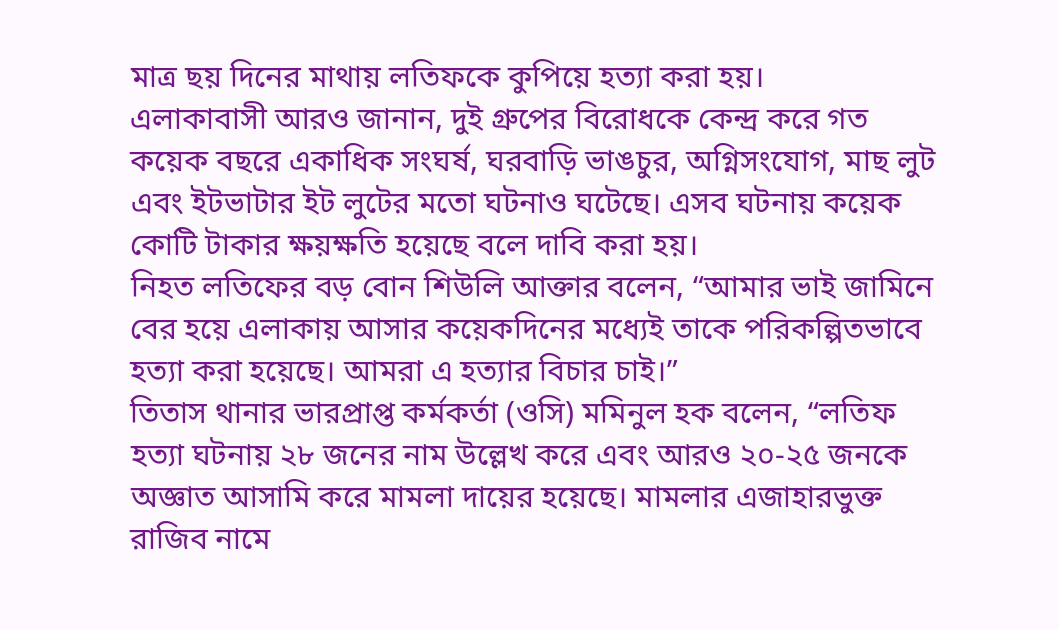মাত্র ছয় দিনের মাথায় লতিফকে কুপিয়ে হত্যা করা হয়।
এলাকাবাসী আরও জানান, দুই গ্রুপের বিরোধকে কেন্দ্র করে গত কয়েক বছরে একাধিক সংঘর্ষ, ঘরবাড়ি ভাঙচুর, অগ্নিসংযোগ, মাছ লুট এবং ইটভাটার ইট লুটের মতো ঘটনাও ঘটেছে। এসব ঘটনায় কয়েক কোটি টাকার ক্ষয়ক্ষতি হয়েছে বলে দাবি করা হয়।
নিহত লতিফের বড় বোন শিউলি আক্তার বলেন, “আমার ভাই জামিনে বের হয়ে এলাকায় আসার কয়েকদিনের মধ্যেই তাকে পরিকল্পিতভাবে হত্যা করা হয়েছে। আমরা এ হত্যার বিচার চাই।”
তিতাস থানার ভারপ্রাপ্ত কর্মকর্তা (ওসি) মমিনুল হক বলেন, “লতিফ হত্যা ঘটনায় ২৮ জনের নাম উল্লেখ করে এবং আরও ২০-২৫ জনকে অজ্ঞাত আসামি করে মামলা দায়ের হয়েছে। মামলার এজাহারভুক্ত রাজিব নামে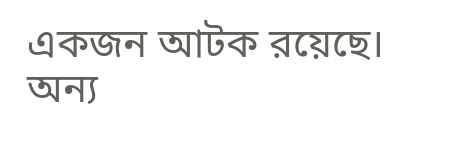একজন আটক রয়েছে। অন্য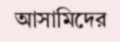আসামিদের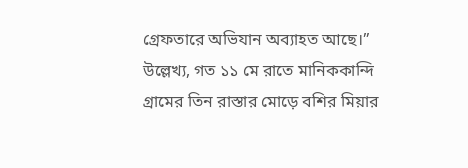গ্রেফতারে অভিযান অব্যাহত আছে।”
উল্লেখ্য, গত ১১ মে রাতে মানিককান্দি গ্রামের তিন রাস্তার মোড়ে বশির মিয়ার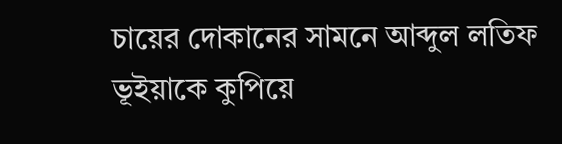চায়ের দোকানের সামনে আব্দুল লতিফ ভূইয়াকে কুপিয়ে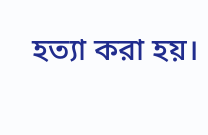হত্যা করা হয়।